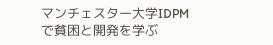マンチェスター大学IDPMで貧困と開発を学ぶ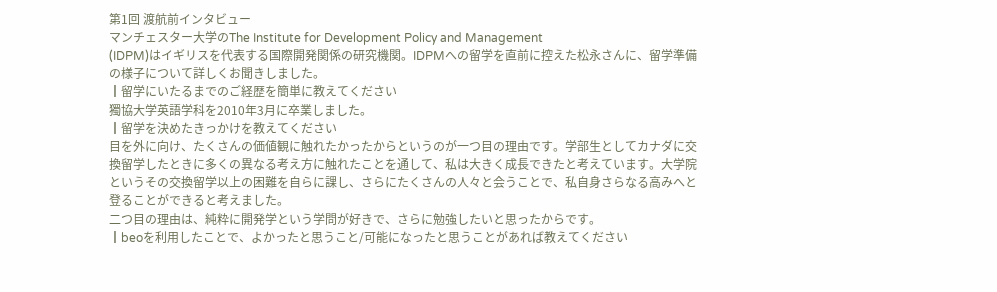第1回 渡航前インタビュー
マンチェスター大学のThe Institute for Development Policy and Management
(IDPM)はイギリスを代表する国際開発関係の研究機関。IDPMへの留学を直前に控えた松永さんに、留学準備の様子について詳しくお聞きしました。
┃留学にいたるまでのご経歴を簡単に教えてください
獨協大学英語学科を2010年3月に卒業しました。
┃留学を決めたきっかけを教えてください
目を外に向け、たくさんの価値観に触れたかったからというのが一つ目の理由です。学部生としてカナダに交換留学したときに多くの異なる考え方に触れたことを通して、私は大きく成長できたと考えています。大学院というその交換留学以上の困難を自らに課し、さらにたくさんの人々と会うことで、私自身さらなる高みへと登ることができると考えました。
二つ目の理由は、純粋に開発学という学問が好きで、さらに勉強したいと思ったからです。
┃beoを利用したことで、よかったと思うこと/可能になったと思うことがあれば教えてください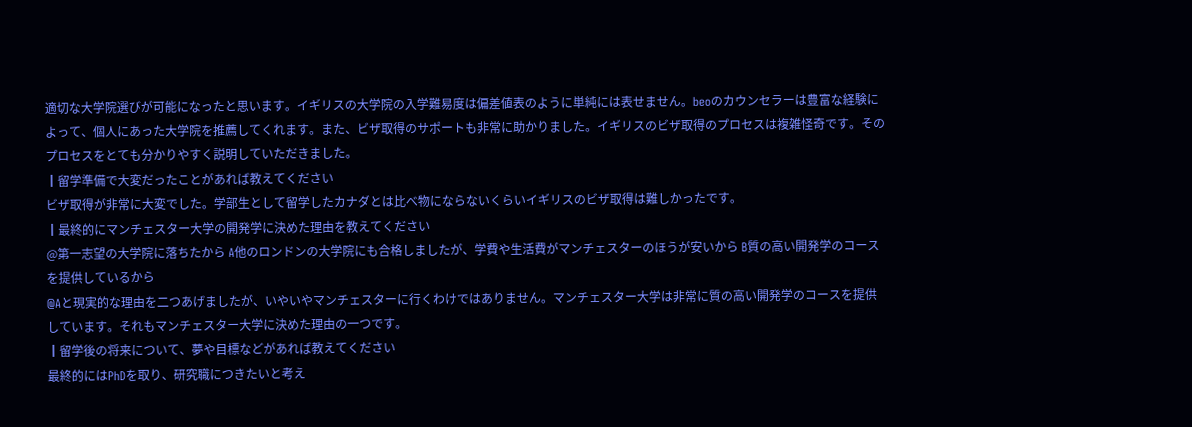適切な大学院選びが可能になったと思います。イギリスの大学院の入学難易度は偏差値表のように単純には表せません。beoのカウンセラーは豊富な経験によって、個人にあった大学院を推薦してくれます。また、ビザ取得のサポートも非常に助かりました。イギリスのビザ取得のプロセスは複雑怪奇です。そのプロセスをとても分かりやすく説明していただきました。
┃留学準備で大変だったことがあれば教えてください
ビザ取得が非常に大変でした。学部生として留学したカナダとは比べ物にならないくらいイギリスのビザ取得は難しかったです。
┃最終的にマンチェスター大学の開発学に決めた理由を教えてください
@第一志望の大学院に落ちたから A他のロンドンの大学院にも合格しましたが、学費や生活費がマンチェスターのほうが安いから B質の高い開発学のコースを提供しているから
@Aと現実的な理由を二つあげましたが、いやいやマンチェスターに行くわけではありません。マンチェスター大学は非常に質の高い開発学のコースを提供しています。それもマンチェスター大学に決めた理由の一つです。
┃留学後の将来について、夢や目標などがあれば教えてください
最終的にはPhDを取り、研究職につきたいと考え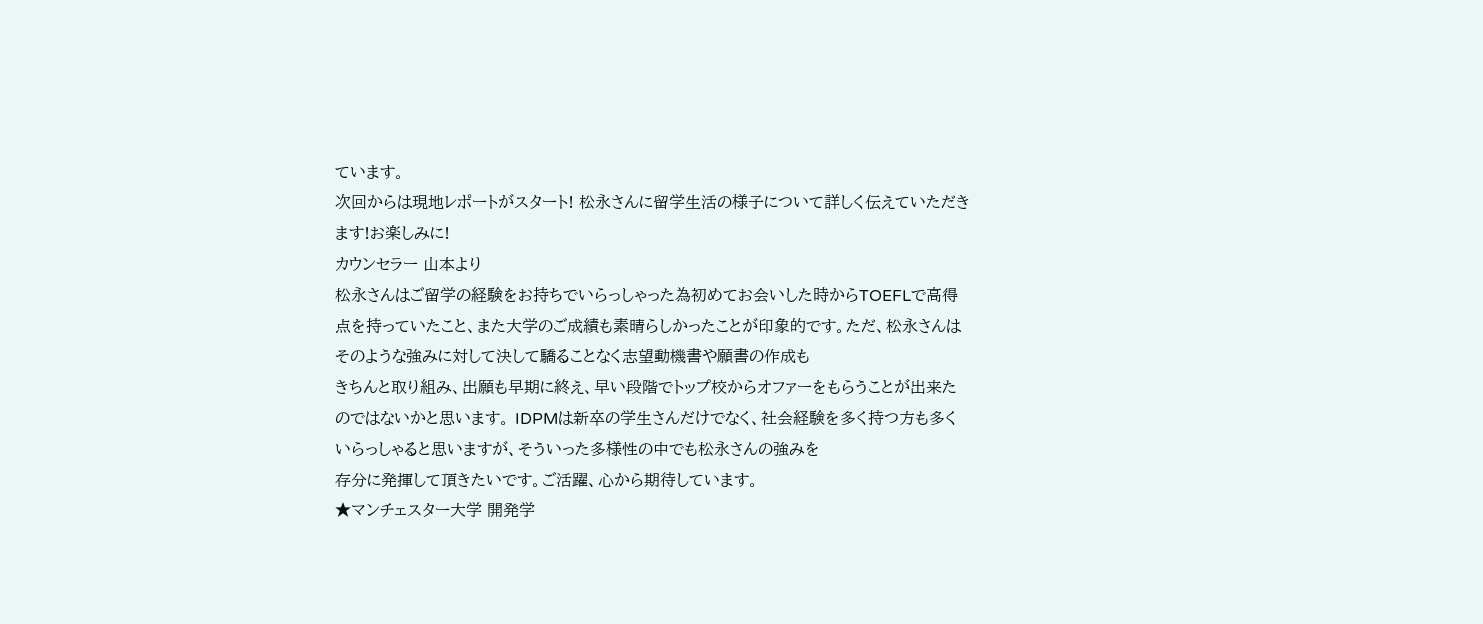ています。
次回からは現地レポートがスタート! 松永さんに留学生活の様子について詳しく伝えていただきます!お楽しみに!
カウンセラー 山本より
松永さんはご留学の経験をお持ちでいらっしゃった為初めてお会いした時からTOEFLで高得点を持っていたこと、また大学のご成績も素晴らしかったことが印象的です。ただ、松永さんはそのような強みに対して決して驕ることなく志望動機書や願書の作成も
きちんと取り組み、出願も早期に終え、早い段階でトップ校からオファーをもらうことが出来たのではないかと思います。 IDPMは新卒の学生さんだけでなく、社会経験を多く持つ方も多くいらっしゃると思いますが、そういった多様性の中でも松永さんの強みを
存分に発揮して頂きたいです。ご活躍、心から期待しています。
★マンチェスター大学 開発学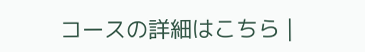コースの詳細はこちら |